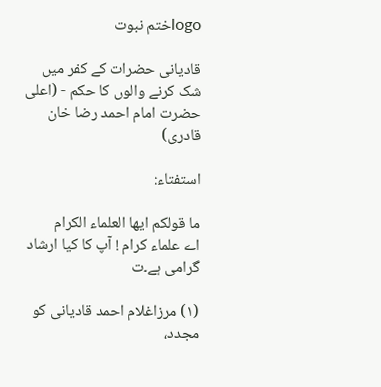logoختم نبوت

قادیانی حضرات کے کفر میں شک کرنے والوں کا حکم - (اعلی حضرت امام احمد رضا خان قادری)

استفتاء:

ما قولكم ايها العلماء الكرام
اے علماء کرام ! آپ کا کیا ارشاد گرامی ہے۔ت

(۱) مرزاغلام احمد قادیانی کو مجدد،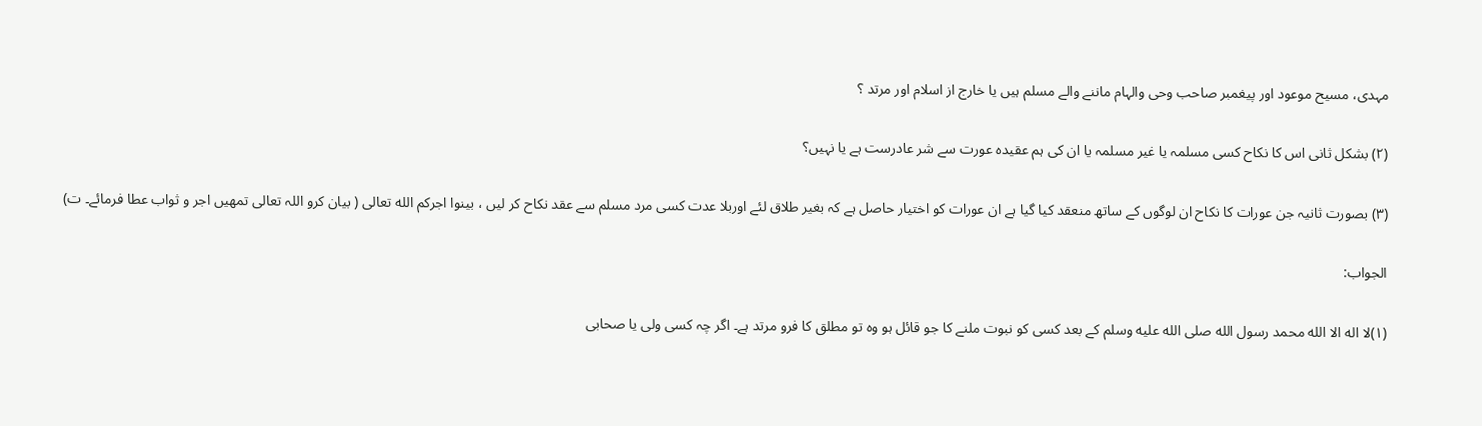مہدی، مسیح موعود اور پیغمبر صاحب وحی والہام ماننے والے مسلم ہیں یا خارج از اسلام اور مرتد ؟

(۲) بشکل ثانی اس کا نکاح کسی مسلمہ یا غیر مسلمہ یا ان کی ہم عقیدہ عورت سے شر عادرست ہے یا نہیں؟

(۳) بصورت ثانیہ جن عورات کا نکاح ان لوگوں کے ساتھ منعقد کیا گیا ہے ان عورات کو اختیار حاصل ہے کہ بغیر طلاق لئے اوربلا عدت کسی مرد مسلم سے عقد نکاح کر لیں ، بینوا اجركم الله تعالى ( بیان کرو اللہ تعالی تمھیں اجر و ثواب عطا فرمائے۔ ت)

الجواب:

(۱)لا اله الا الله محمد رسول الله صلى الله عليه وسلم کے بعد کسی کو نبوت ملنے کا جو قائل ہو وہ تو مطلق کا فرو مرتد ہے۔ اگر چہ کسی ولی یا صحابی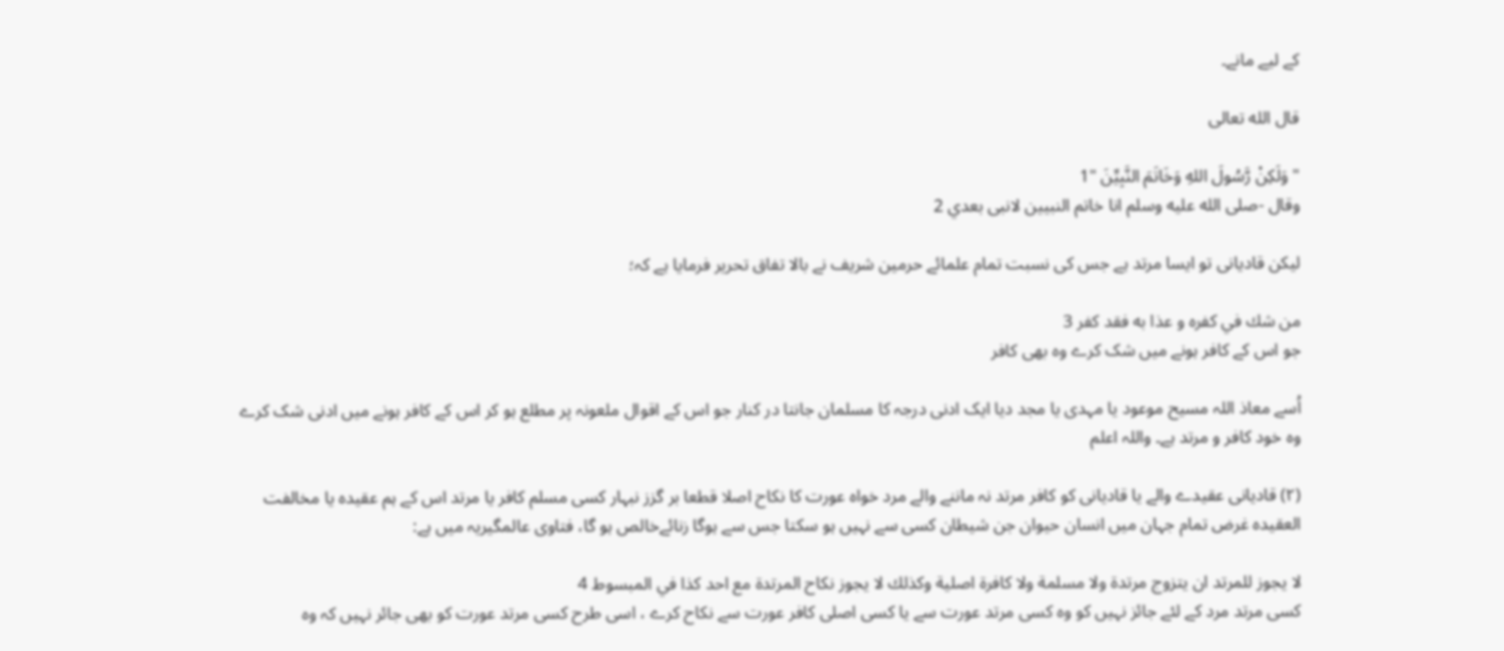کے لیے مانے۔

قال الله تعالى

" وَلَكِنْ رَّسُولَ اللهِ وَخَاتَمَ النَّبِيِّنَ "1
وقال -صلى الله عليه وسلم انا خاتم النبيين لانبی بعدي 2

لیکن قادیانی تو ایسا مرتد ہے جس کی نسبت تمام علمائے حرمین شریف نے بالا تفاق تحریر فرمایا ہے کہ؛

من شك في كفره و عذا به فقد كفر 3
جو اس کے کافر ہونے میں شک کرے وہ بھی کافر

اُسے معاذ اللہ مسیح موعود یا مہدی یا مجد دیا ایک ادنی درجہ کا مسلمان جانتا در کنار جو اس کے اقوال ملعونہ پر مطلع ہو کر اس کے کافر ہونے میں ادنی شک کرے وہ خود کافر و مرتد ہے۔ واللہ اعلم

(۲) قادیانی عقیدے والے یا قادیانی کو کافر مرتد نہ ماننے والے مرد خواہ عورت کا نکاح اصلا قطعا بر گزز نبہار کسی مسلم کافر یا مرتد اس کے ہم عقیدہ یا مخالفت العقیدہ غرض تمام جہان میں انسان حیوان جن شیطان کسی سے نہیں ہو سکتا جس سے ہوگا زنائےخالص ہو گا، فتاوی عالمگیریہ میں ہے:

لا يجوز للمرتد ان يتزوج مرتدة ولا مسلمة ولا كافرة اصلية وكذلك لا يجوز نكاح المرتدة مع احد كذا في المبسوط 4
کسی مرتد مرد کے لئے جائز نہیں کو وہ کسی مرتد عورت سے یا کسی اصلی کافر عورت سے نکاح کرے ، اسی طرح کسی مرتد عورت کو بھی جائر نہیں کہ وہ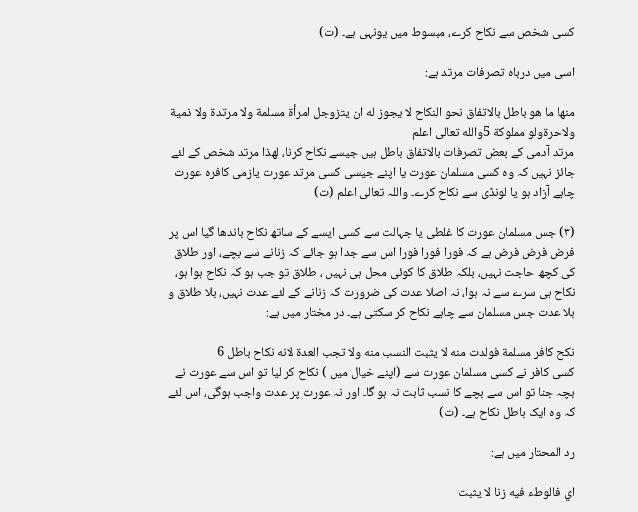کسی شخص سے نکاح کرے، مبسوط میں یونہی ہے۔ (ت)

اسی میں درباه تصرفات مرتد ہے:

منها ما هو باطل بالاتفاق نحو النكاح لا يجوز له ان يتزوجل امرأة مسلمة ولا مرتدة ولا ذمية ولاحرةولو مملوكة 5والله تعالى اعلم
مرتد آدمی کے بعض تصرفات بالاتفاق باطل ہیں جیسے نکاح كرنا، لهذا مرتد شخص کے لئے جائز نہیں کہ وہ کسی مسلمان عورت یا اپنے جیسی کسی مرتد عورت یازمی کافرہ عورت چاہے آزاد ہو یا لونڈی سے نکاح کرے۔ واللہ تعالی اعلم (ت)

(۳) جس مسلمان عورت کا غلطی یا جہالت سے کسی ایسے کے ساتھ نکاح باندھا گیا اس پر فرض فرض فرض ہے کہ فورا فورا فورا اس سے جدا ہو جائے کہ زنانے سے بچے، اور طلاق کی کچھ حاجت نہیں، بلکہ طلاق کا کوئی محل ہی نہیں ، طلاق تو جب ہو کہ نکاح ہوا ہو، نکاح ہی سرے سے نہ ہوا، نہ اصلا عدت کی ضرورت کہ زنانے کے لئے عدت نہیں، بلا طلاق و بلا عدت جس مسلمان سے چاہے نکاح کر سکتی ہے۔ در مختار میں ہے:

نكح كافر مسلمة فولدت منه لا يثبت النسب منه ولا تجب العدة لانه نكاح باطل 6
کسی کافر نے کسی مسلمان عورت سے (اپنے خیال میں ) نکاح کر لیا تو اس سے عورت نے بچہ جنا تو اس سے بچے کا نسب ثابت نہ ہو گا۔ اور نہ عورت پر عدت واجب ہوگی، اس لئے کہ وہ ایک باطل نکاح ہے۔ (ت)

رد المحتار میں ہے:

اي فالوطء فيه زنا لا يثبت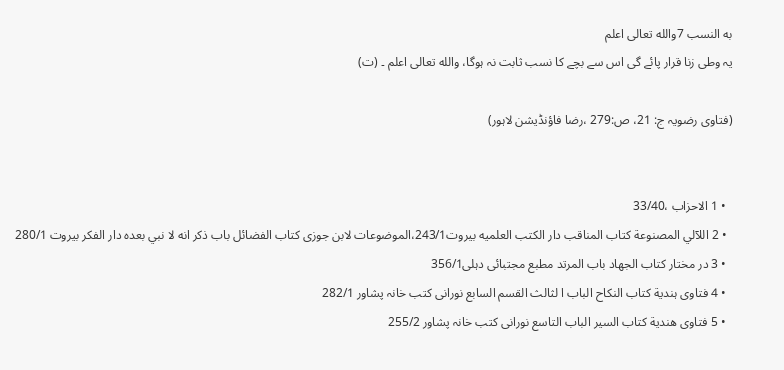به النسب 7والله تعالی اعلم
یہ وطی زنا قرار پائے گی اس سے بچے کا نسب ثابت نہ ہوگا، والله تعالی اعلم ۔ (ت)

(فتاوی رضویہ ج: 21، ص:279 ،رضا فاؤنڈیشن لاہور)


  • 1 الاحزاب ،33/40
  • 2 اللآلي المصنوعة كتاب المناقب دار الكتب العلميه بيروت243/1،الموضوعات لابن جوزی کتاب الفضائل باب ذكر انه لا نبي بعده دار الفکر بیروت 280/1
  • 3 در مختار كتاب الجهاد باب المرتد مطبع مجتبائی دہلی356/1
  • 4 فتاوى ہندية كتاب النكاح الباب ا لثالث القسم السابع نورانی کتب خانہ پشاور 282/1
  • 5 فتاوى هندية كتاب السير الباب التاسع نورانی کتب خانہ پشاور 255/2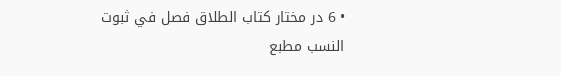• 6 در مختار كتاب الطلاق فصل في ثبوت النسب مطبع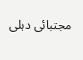مجتبائی دہلی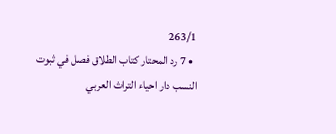263/1
  • 7 رد المحتار كتاب الطلاق فصل في ثبوت النسب دار احياء التراث العربي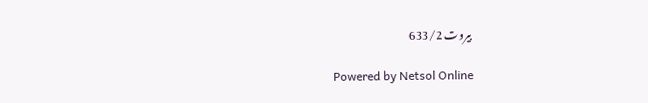بيروت 633/2

Powered by Netsol Online